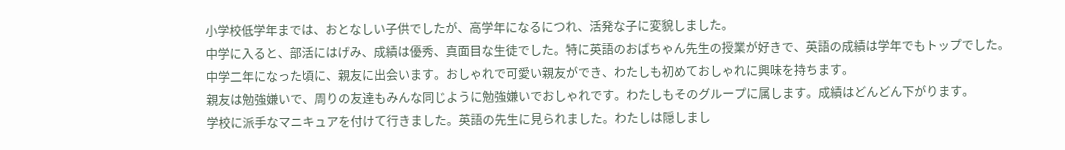小学校低学年までは、おとなしい子供でしたが、高学年になるにつれ、活発な子に変貌しました。
中学に入ると、部活にはげみ、成績は優秀、真面目な生徒でした。特に英語のおばちゃん先生の授業が好きで、英語の成績は学年でもトップでした。
中学二年になった頃に、親友に出会います。おしゃれで可愛い親友ができ、わたしも初めておしゃれに興味を持ちます。
親友は勉強嫌いで、周りの友達もみんな同じように勉強嫌いでおしゃれです。わたしもそのグループに属します。成績はどんどん下がります。
学校に派手なマニキュアを付けて行きました。英語の先生に見られました。わたしは隠しまし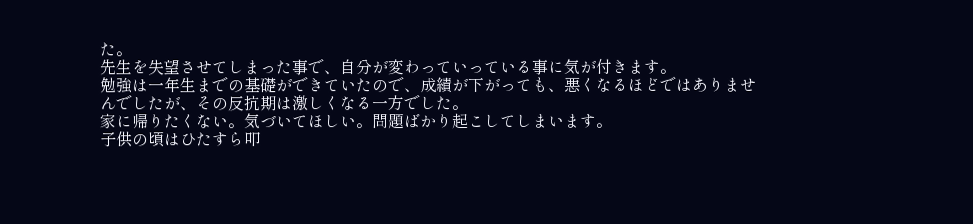た。
先生を失望させてしまった事で、自分が変わっていっている事に気が付きます。
勉強は一年生までの基礎ができていたので、成績が下がっても、悪くなるほどではありませんでしたが、その反抗期は激しくなる一方でした。
家に帰りたくない。気づいてほしい。問題ばかり起こしてしまいます。
子供の頃はひたすら叩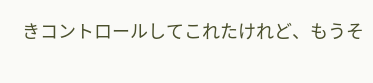きコントロールしてこれたけれど、もうそ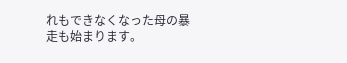れもできなくなった母の暴走も始まります。